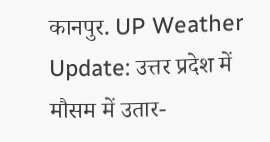कानपुर. UP Weather Update: उत्तर प्रदेश में मौसम में उतार-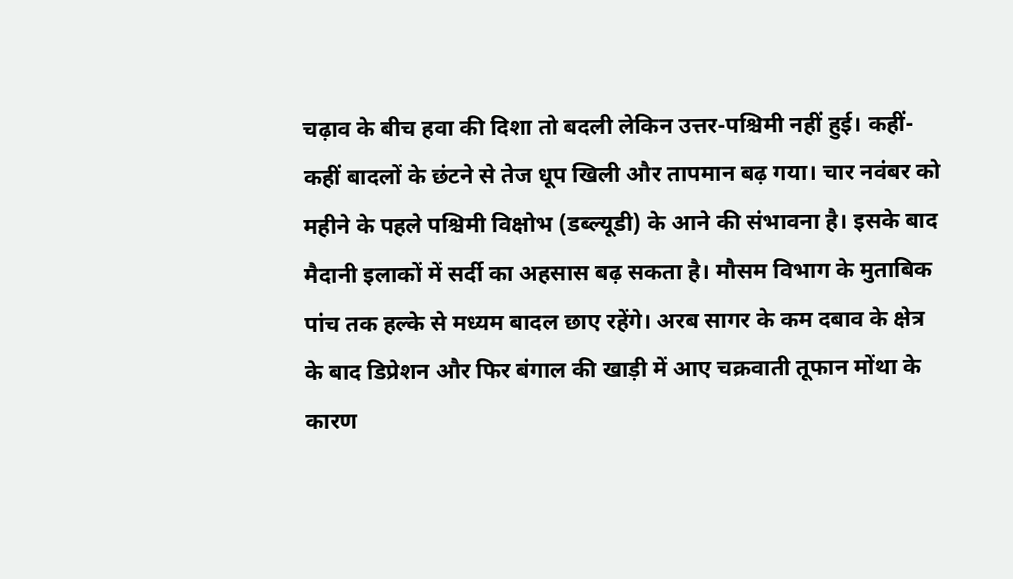चढ़ाव के बीच हवा की दिशा तो बदली लेकिन उत्तर-पश्चिमी नहीं हुई। कहीं-कहीं बादलों के छंटने से तेज धूप खिली और तापमान बढ़ गया। चार नवंबर को महीने के पहले पश्चिमी विक्षोभ (डब्ल्यूडी) के आने की संभावना है। इसके बाद मैदानी इलाकों में सर्दी का अहसास बढ़ सकता है। मौसम विभाग के मुताबिक पांच तक हल्के से मध्यम बादल छाए रहेंगे। अरब सागर के कम दबाव के क्षेत्र के बाद डिप्रेशन और फिर बंगाल की खाड़ी में आए चक्रवाती तूफान मोंथा के कारण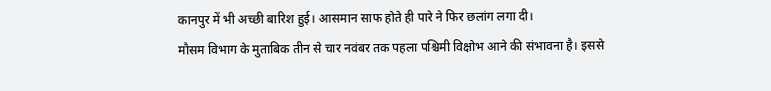कानपुर में भी अच्छी बारिश हुई। आसमान साफ होते ही पारे ने फिर छलांग लगा दी।
मौसम विभाग के मुताबिक तीन से चार नवंबर तक पहला पश्चिमी विक्षोभ आने की संभावना है। इससे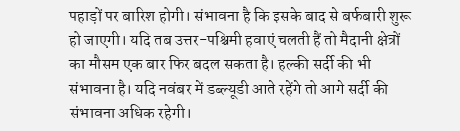पहाड़ों पर बारिश होगी। संभावना है कि इसके बाद से बर्फबारी शुरू हो जाएगी। यदि तब उत्तर-पश्चिमी हवाएं चलती हैं तो मैदानी क्षेत्रों का मौसम एक बार फिर बदल सकता है। हल्की सर्दी की भी संभावना है। यदि नवंबर में डब्ल्यूडी आते रहेंगे तो आगे सर्दी की संभावना अधिक रहेगी।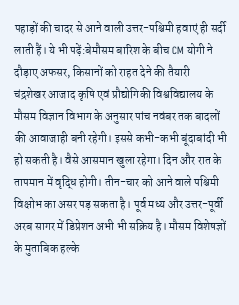पहाड़ों की चादर से आने वाली उत्तर-पश्चिमी हवाएं ही सर्दी लाती हैं। ये भी पढ़ें:बेमौसम बारिश के बीच CM योगी ने दौड़ाए अफसर, किसानों को राहत देने की तैयारी
चंद्रशेखर आजाद कृषि एवं प्रौद्योगिकी विश्वविद्यालय के मौसम विज्ञान विभाग के अनुसार पांच नवंबर तक बादलों की आवाजाही बनी रहेगी। इससे कभी-कभी बूंदाबांदी भी हो सकती है। वैसे आसमान खुला रहेगा। दिन और रात के तापमान में वृद्धि होगी। तीन-चार को आने वाले पश्चिमी विक्षोभ का असर पड़ सकता है। पूर्व मध्य और उत्तर-पूर्वी अरब सागर में डिप्रेशन अभी भी सक्रिय है। मौसम विशेषज्ञों के मुताबिक हल्के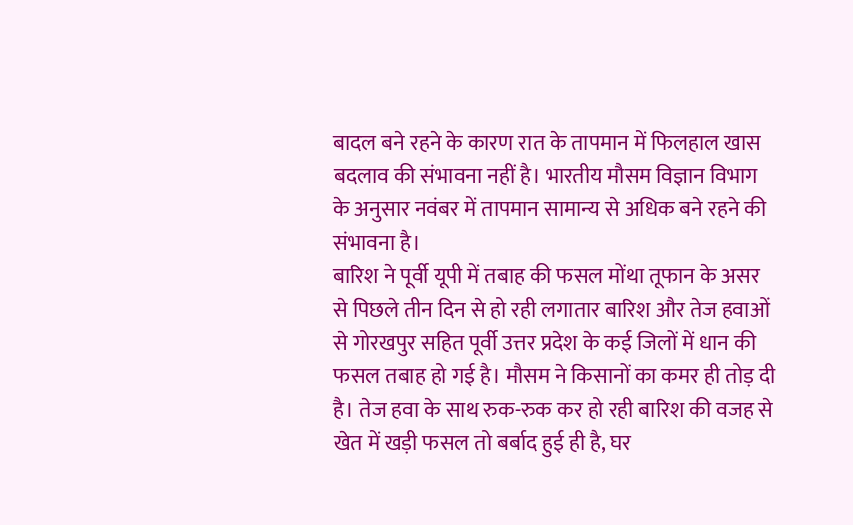बादल बने रहने के कारण रात के तापमान में फिलहाल खास बदलाव की संभावना नहीं है। भारतीय मौसम विज्ञान विभाग के अनुसार नवंबर में तापमान सामान्य से अधिक बने रहने की संभावना है।
बारिश ने पूर्वी यूपी में तबाह की फसल मोंथा तूफान के असर से पिछले तीन दिन से हो रही लगातार बारिश और तेज हवाओं से गोरखपुर सहित पूर्वी उत्तर प्रदेश के कई जिलों में धान की फसल तबाह हो गई है। मौसम ने किसानों का कमर ही तोड़ दी है। तेज हवा के साथ रुक-रुक कर हो रही बारिश की वजह से खेत में खड़ी फसल तो बर्बाद हुई ही है, घर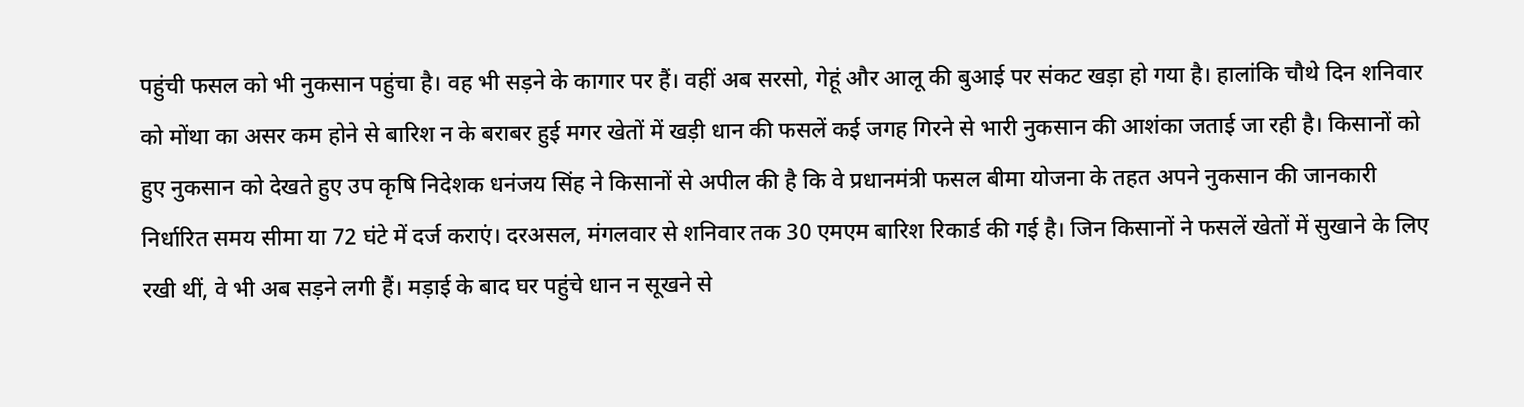पहुंची फसल को भी नुकसान पहुंचा है। वह भी सड़ने के कागार पर हैं। वहीं अब सरसो, गेहूं और आलू की बुआई पर संकट खड़ा हो गया है। हालांकि चौथे दिन शनिवार को मोंथा का असर कम होने से बारिश न के बराबर हुई मगर खेतों में खड़ी धान की फसलें कई जगह गिरने से भारी नुकसान की आशंका जताई जा रही है। किसानों को हुए नुकसान को देखते हुए उप कृषि निदेशक धनंजय सिंह ने किसानों से अपील की है कि वे प्रधानमंत्री फसल बीमा योजना के तहत अपने नुकसान की जानकारी निर्धारित समय सीमा या 72 घंटे में दर्ज कराएं। दरअसल, मंगलवार से शनिवार तक 30 एमएम बारिश रिकार्ड की गई है। जिन किसानों ने फसलें खेतों में सुखाने के लिए रखी थीं, वे भी अब सड़ने लगी हैं। मड़ाई के बाद घर पहुंचे धान न सूखने से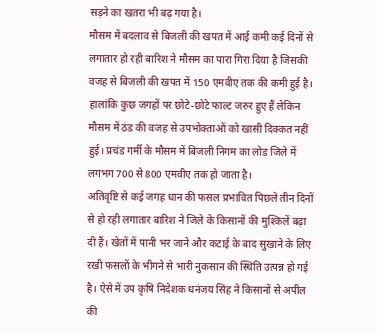सड़ने का खतरा भी बढ़ गया है।
मौसम में बदलाव से बिजली की खपत में आई कमी कई दिनों से लगातार हो रही बारिश ने मौसम का पारा गिरा दिया है जिसकी वजह से बिजली की खपत में 150 एमवीए तक की कमी हुई है। हालांकि कुछ जगहों पर छोटे-छोटे फाल्ट जरुर हुए हैं लेकिन मौसम में ठंड की वजह से उपभोक्ताओं को खासी दिक्कत नहीं हुई। प्रचंड गर्मी के मौसम में बिजली निगम का लोड जिले में लगभग 700 से 800 एमवीए तक हो जाता है।
अतिवृष्टि से कई जगह धान की फसल प्रभावित पिछले तीन दिनों से हो रही लगातार बारिश ने जिले के किसानों की मुश्किलें बढ़ा दी हैं। खेतों में पानी भर जाने और कटाई के बाद सुखाने के लिए रखी फसलों के भीगने से भारी नुकसान की स्थिति उत्पन्न हो गई है। ऐसे में उप कृषि निदेशक धनंजय सिंह ने किसानों से अपील की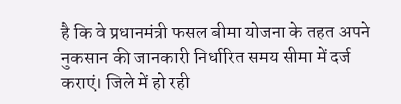है कि वे प्रधानमंत्री फसल बीमा योजना के तहत अपने नुकसान की जानकारी निर्धारित समय सीमा में दर्ज कराएं। जिले में हो रही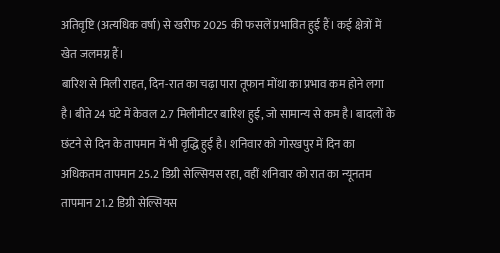अतिवृष्टि (अत्यधिक वर्षा) से खरीफ 2025 की फसलें प्रभावित हुई हैं। कई क्षेत्रों में खेत जलमग्न हैं।
बारिश से मिली राहत, दिन-रात का चढ़ा पारा तूफान मोंथा का प्रभाव कम होने लगा है। बीते 24 घंटे में केवल 2.7 मिलीमीटर बारिश हुई, जो सामान्य से कम है। बादलों के छंटने से दिन के तापमान में भी वृद्धि हुई है। शनिवार को गोरखपुर में दिन का अधिकतम तापमान 25.2 डिग्री सेल्सियस रहा, वहीं शनिवार को रात का न्यूनतम तापमान 21.2 डिग्री सेल्सियस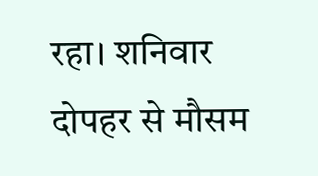रहा। शनिवार दोपहर से मौसम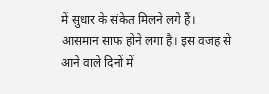में सुधार के संकेत मिलने लगे हैं। आसमान साफ होने लगा है। इस वजह से आने वाले दिनों में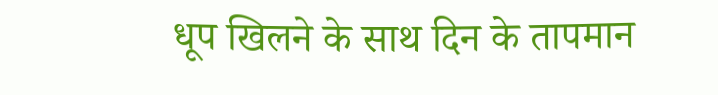धूप खिलने के साथ दिन के तापमान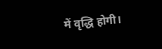में वृद्धि होगी।